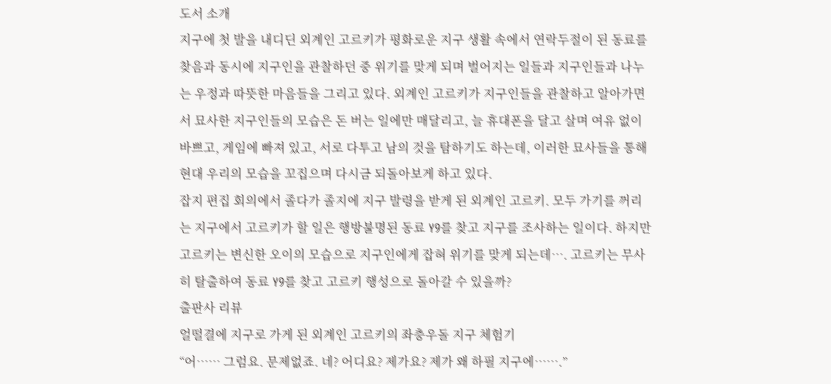도서 소개
지구에 첫 발을 내디딘 외계인 고르키가 평화로운 지구 생활 속에서 연락두절이 된 동료를 찾음과 동시에 지구인을 관찰하던 중 위기를 맞게 되며 벌어지는 일들과 지구인들과 나누는 우정과 따뜻한 마음들을 그리고 있다. 외계인 고르키가 지구인들을 관찰하고 알아가면서 묘사한 지구인들의 모습은 돈 버는 일에만 매달리고, 늘 휴대폰을 달고 살며 여유 없이 바쁘고, 게임에 빠져 있고, 서로 다투고 남의 것을 탐하기도 하는데, 이러한 묘사들을 통해 현대 우리의 모습을 꼬집으며 다시금 되돌아보게 하고 있다.
잡지 편집 회의에서 졸다가 졸지에 지구 발령을 받게 된 외계인 고르키. 모두 가기를 꺼리는 지구에서 고르키가 할 일은 행방불명된 동료 Y9를 찾고 지구를 조사하는 일이다. 하지만 고르키는 변신한 오이의 모습으로 지구인에게 잡혀 위기를 맞게 되는데…. 고르키는 무사히 탈출하여 동료 Y9를 찾고 고르키 행성으로 돌아갈 수 있을까?
출판사 리뷰
얼떨결에 지구로 가게 된 외계인 고르키의 좌충우돌 지구 체험기
“어…… 그럼요. 문제없죠. 네? 어디요? 제가요? 제가 왜 하필 지구에…….”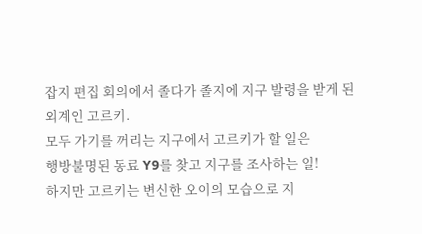잡지 편집 회의에서 졸다가 졸지에 지구 발령을 받게 된 외계인 고르키.
모두 가기를 꺼리는 지구에서 고르키가 할 일은
행방불명된 동료 Y9를 찾고 지구를 조사하는 일!
하지만 고르키는 변신한 오이의 모습으로 지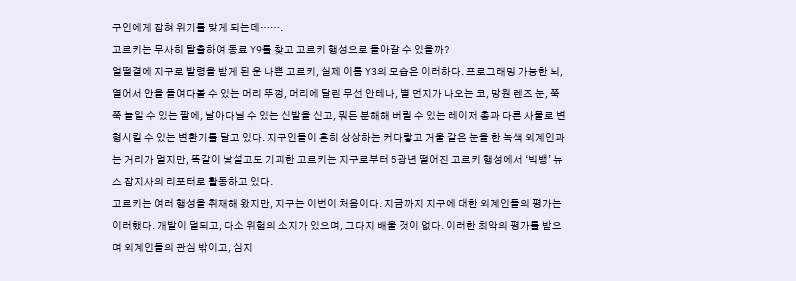구인에게 잡혀 위기를 맞게 되는데…….
고르키는 무사히 탈출하여 동료 Y9를 찾고 고르키 행성으로 돌아갈 수 있을까?
얼떨결에 지구로 발령을 받게 된 운 나쁜 고르키, 실제 이름 Y3의 모습은 이러하다. 프로그래밍 가능한 뇌, 열어서 안을 들여다볼 수 있는 머리 뚜껑, 머리에 달린 무선 안테나, 별 먼지가 나오는 코, 망원 렌즈 눈, 쭉쭉 늘일 수 있는 팔에, 날아다닐 수 있는 신발을 신고, 뭐든 분해해 버릴 수 있는 레이저 총과 다른 사물로 변형시킬 수 있는 변환기를 달고 있다. 지구인들이 흔히 상상하는 커다랗고 거울 같은 눈을 한 녹색 외계인과는 거리가 멀지만, 똑같이 낯설고도 기괴한 고르키는 지구로부터 5광년 떨어진 고르키 행성에서 ‘빅뱅’ 뉴스 잡지사의 리포터로 활동하고 있다.
고르키는 여러 행성을 취재해 왔지만, 지구는 이번이 처음이다. 지금까지 지구에 대한 외계인들의 평가는 이러했다. 개발이 덜되고, 다소 위험의 소지가 있으며, 그다지 배울 것이 없다. 이러한 최악의 평가를 받으며 외계인들의 관심 밖이고, 심지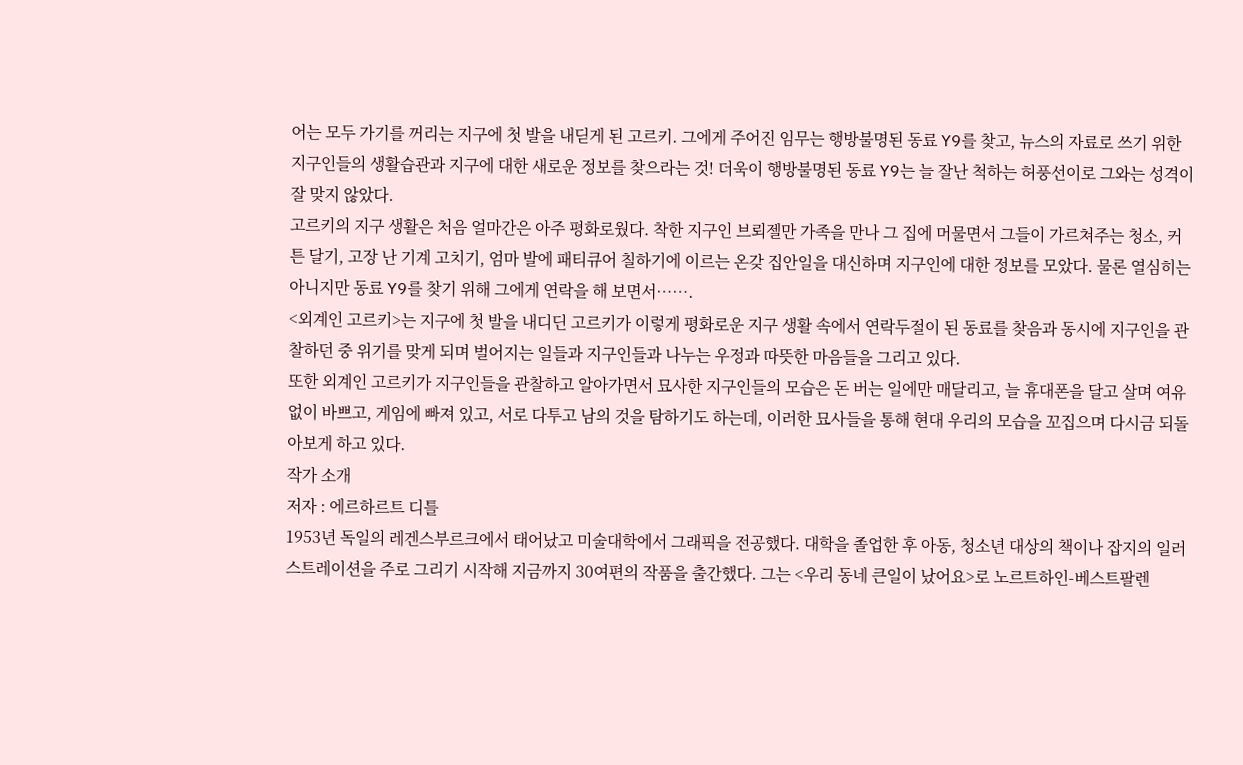어는 모두 가기를 꺼리는 지구에 첫 발을 내딛게 된 고르키. 그에게 주어진 임무는 행방불명된 동료 Y9를 찾고, 뉴스의 자료로 쓰기 위한 지구인들의 생활습관과 지구에 대한 새로운 정보를 찾으라는 것! 더욱이 행방불명된 동료 Y9는 늘 잘난 척하는 허풍선이로 그와는 성격이 잘 맞지 않았다.
고르키의 지구 생활은 처음 얼마간은 아주 평화로웠다. 착한 지구인 브뢰젤만 가족을 만나 그 집에 머물면서 그들이 가르쳐주는 청소, 커튼 달기, 고장 난 기계 고치기, 엄마 발에 패티큐어 칠하기에 이르는 온갖 집안일을 대신하며 지구인에 대한 정보를 모았다. 물론 열심히는 아니지만 동료 Y9를 찾기 위해 그에게 연락을 해 보면서…….
<외계인 고르키>는 지구에 첫 발을 내디딘 고르키가 이렇게 평화로운 지구 생활 속에서 연락두절이 된 동료를 찾음과 동시에 지구인을 관찰하던 중 위기를 맞게 되며 벌어지는 일들과 지구인들과 나누는 우정과 따뜻한 마음들을 그리고 있다.
또한 외계인 고르키가 지구인들을 관찰하고 알아가면서 묘사한 지구인들의 모습은 돈 버는 일에만 매달리고, 늘 휴대폰을 달고 살며 여유 없이 바쁘고, 게임에 빠져 있고, 서로 다투고 남의 것을 탐하기도 하는데, 이러한 묘사들을 통해 현대 우리의 모습을 꼬집으며 다시금 되돌아보게 하고 있다.
작가 소개
저자 : 에르하르트 디틀
1953년 독일의 레겐스부르크에서 태어났고 미술대학에서 그래픽을 전공했다. 대학을 졸업한 후 아동, 청소년 대상의 책이나 잡지의 일러스트레이션을 주로 그리기 시작해 지금까지 30여편의 작품을 출간했다. 그는 <우리 동네 큰일이 났어요>로 노르트하인-베스트팔렌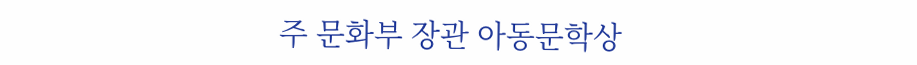주 문화부 장관 아동문학상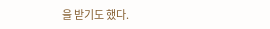을 받기도 했다.